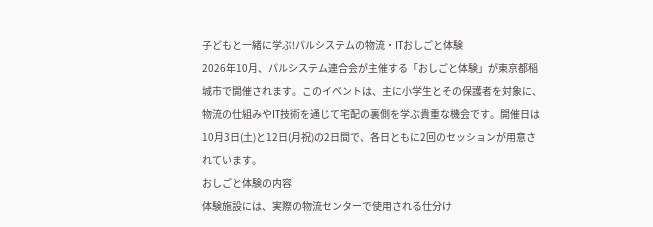子どもと一緒に学ぶ!パルシステムの物流・ITおしごと体験
2026年10月、パルシステム連合会が主催する「おしごと体験」が東京都稲城市で開催されます。このイベントは、主に小学生とその保護者を対象に、物流の仕組みやIT技術を通じて宅配の裏側を学ぶ貴重な機会です。開催日は10月3日(土)と12日(月祝)の2日間で、各日ともに2回のセッションが用意されています。
おしごと体験の内容
体験施設には、実際の物流センターで使用される仕分け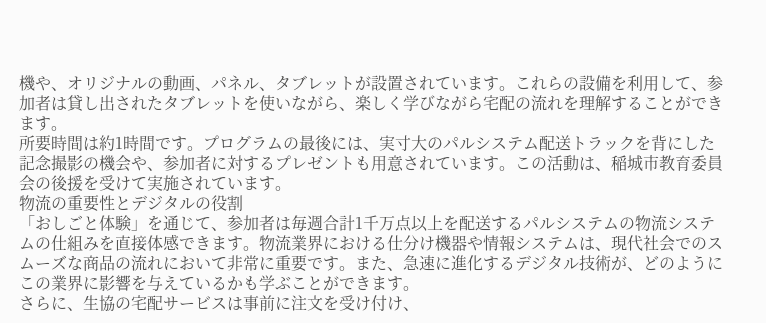機や、オリジナルの動画、パネル、タブレットが設置されています。これらの設備を利用して、参加者は貸し出されたタブレットを使いながら、楽しく学びながら宅配の流れを理解することができます。
所要時間は約1時間です。プログラムの最後には、実寸大のパルシステム配送トラックを背にした記念撮影の機会や、参加者に対するプレゼントも用意されています。この活動は、稲城市教育委員会の後援を受けて実施されています。
物流の重要性とデジタルの役割
「おしごと体験」を通じて、参加者は毎週合計1千万点以上を配送するパルシステムの物流システムの仕組みを直接体感できます。物流業界における仕分け機器や情報システムは、現代社会でのスムーズな商品の流れにおいて非常に重要です。また、急速に進化するデジタル技術が、どのようにこの業界に影響を与えているかも学ぶことができます。
さらに、生協の宅配サービスは事前に注文を受け付け、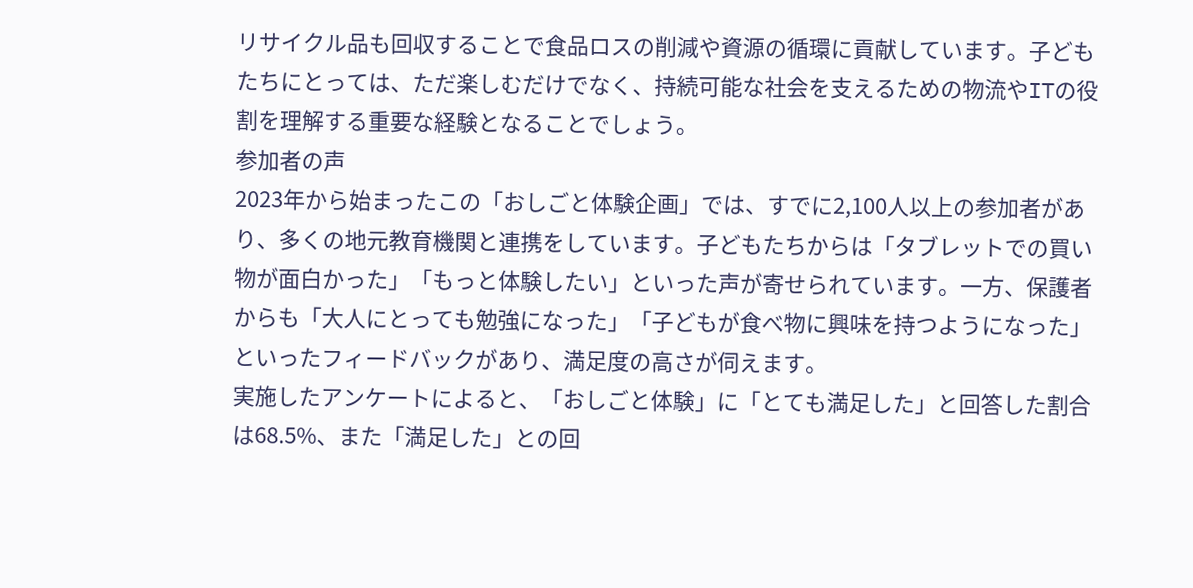リサイクル品も回収することで食品ロスの削減や資源の循環に貢献しています。子どもたちにとっては、ただ楽しむだけでなく、持続可能な社会を支えるための物流やITの役割を理解する重要な経験となることでしょう。
参加者の声
2023年から始まったこの「おしごと体験企画」では、すでに2,100人以上の参加者があり、多くの地元教育機関と連携をしています。子どもたちからは「タブレットでの買い物が面白かった」「もっと体験したい」といった声が寄せられています。一方、保護者からも「大人にとっても勉強になった」「子どもが食べ物に興味を持つようになった」といったフィードバックがあり、満足度の高さが伺えます。
実施したアンケートによると、「おしごと体験」に「とても満足した」と回答した割合は68.5%、また「満足した」との回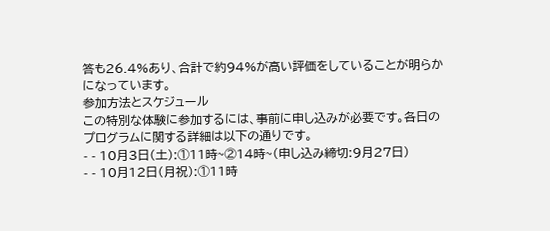答も26.4%あり、合計で約94%が高い評価をしていることが明らかになっています。
参加方法とスケジュール
この特別な体験に参加するには、事前に申し込みが必要です。各日のプログラムに関する詳細は以下の通りです。
- - 10月3日(土):①11時~②14時~(申し込み締切:9月27日)
- - 10月12日(月祝):①11時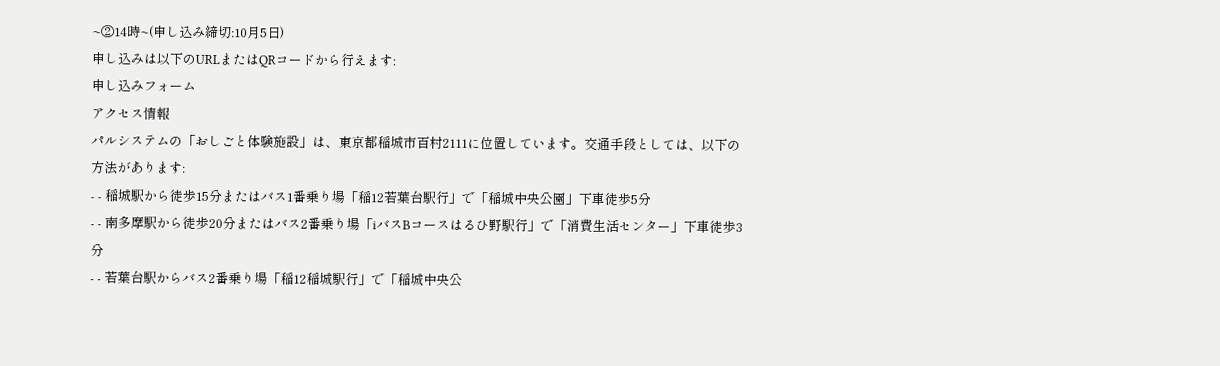~②14時~(申し込み締切:10月5日)
申し込みは以下のURLまたはQRコードから行えます:
申し込みフォーム
アクセス情報
パルシステムの「おしごと体験施設」は、東京都稲城市百村2111に位置しています。交通手段としては、以下の方法があります:
- - 稲城駅から徒歩15分またはバス1番乗り場「稲12若葉台駅行」で「稲城中央公園」下車徒歩5分
- - 南多摩駅から徒歩20分またはバス2番乗り場「iバスBコースはるひ野駅行」で「消費生活センター」下車徒歩3分
- - 若葉台駅からバス2番乗り場「稲12稲城駅行」で「稲城中央公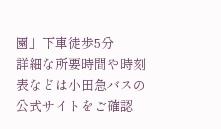園」下車徒歩5分
詳細な所要時間や時刻表などは小田急バスの公式サイトをご確認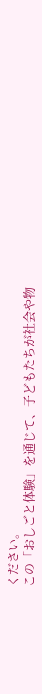ください。
この「おしごと体験」を通じて、子どもたちが社会や物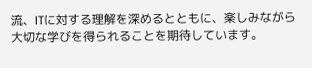流、ITに対する理解を深めるとともに、楽しみながら大切な学びを得られることを期待しています。